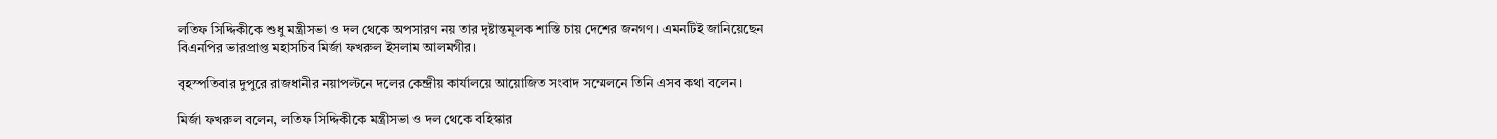লতিফ সিদ্দিকীকে শুধু মন্ত্রীসভা ও দল থেকে অপসারণ নয় তার দৃষ্টান্তমূলক শাস্তি চায় দেশের জনগণ। এমনটিই জানিয়েছেন বিএনপির ভারপ্রাপ্ত মহাসচিব মির্জা ফখরুল ইসলাম আলমগীর।

বৃহস্পতিবার দুপুরে রাজধানীর নয়াপল্টনে দলের কেন্দ্রীয় কার্যালয়ে আয়োজিত সংবাদ সম্মেলনে তিনি এসব কথা বলেন।

মির্জা ফখরুল বলেন, লতিফ সিদ্দিকীকে মন্ত্রীসভা ও দল থেকে বহিস্কার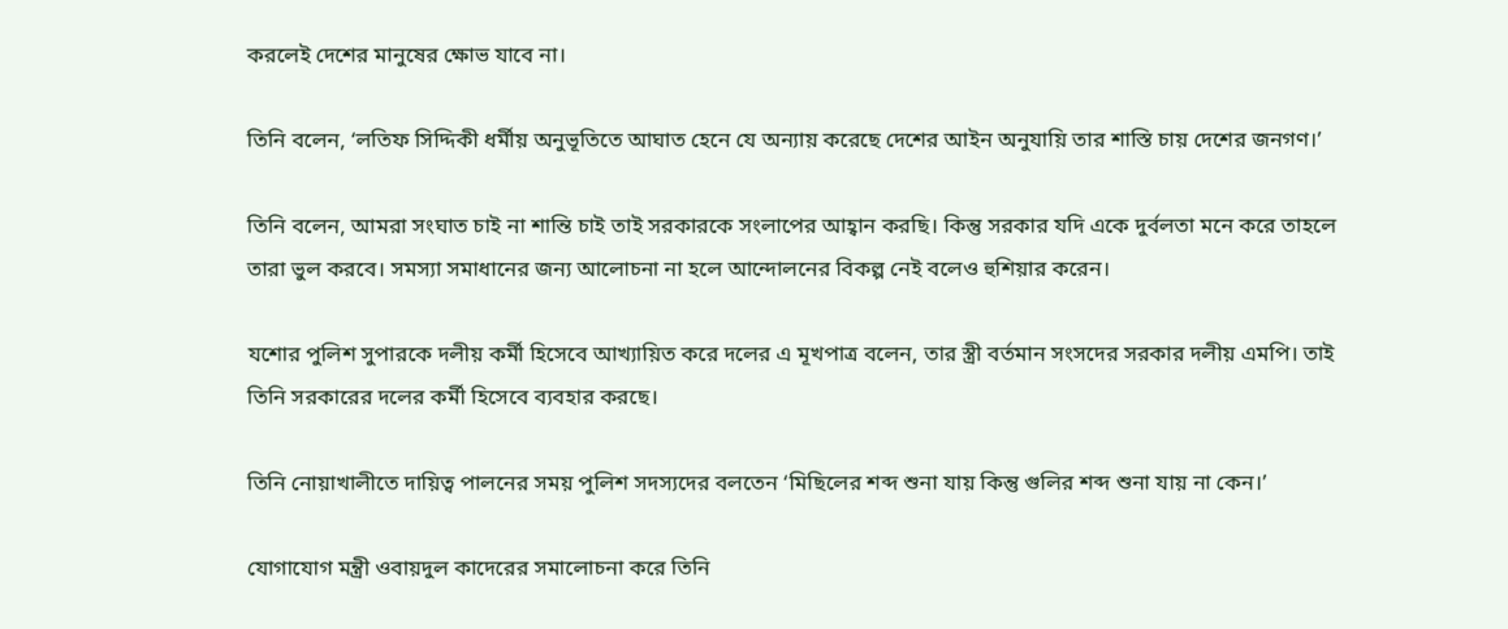করলেই দেশের মানুষের ক্ষোভ যাবে না।

তিনি বলেন, ‘লতিফ সিদ্দিকী ধর্মীয় অনুভূতিতে আঘাত হেনে যে অন্যায় করেছে দেশের আইন অনুযায়ি তার শাস্তি চায় দেশের জনগণ।’

তিনি বলেন, আমরা সংঘাত চাই না শান্তি চাই তাই সরকারকে সংলাপের আহ্বান করছি। কিন্তু সরকার যদি একে দুর্বলতা মনে করে তাহলে তারা ভুল করবে। সমস্যা সমাধানের জন্য আলোচনা না হলে আন্দোলনের বিকল্প নেই বলেও হুশিয়ার করেন।

যশোর পুলিশ সুপারকে দলীয় কর্মী হিসেবে আখ্যায়িত করে দলের এ মূখপাত্র বলেন, তার স্ত্রী বর্তমান সংসদের সরকার দলীয় এমপি। তাই তিনি সরকারের দলের কর্মী হিসেবে ব্যবহার করছে।

তিনি নোয়াখালীতে দায়িত্ব পালনের সময় পুলিশ সদস্যদের বলতেন ‘মিছিলের শব্দ শুনা যায় কিন্তু গুলির শব্দ শুনা যায় না কেন।’

যোগাযোগ মন্ত্রী ওবায়দুল কাদেরের সমালোচনা করে তিনি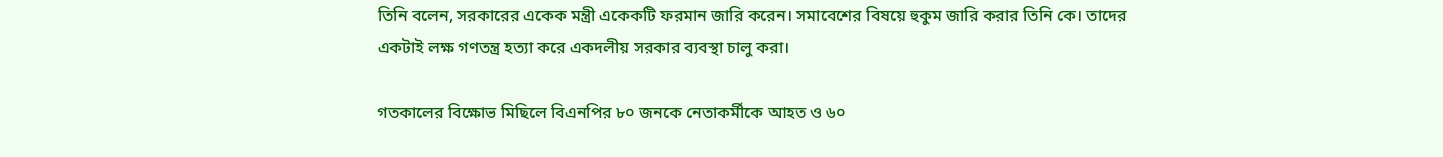তিনি বলেন, সরকারের একেক মন্ত্রী একেকটি ফরমান জারি করেন। সমাবেশের বিষয়ে হুকুম জারি করার তিনি কে। তাদের একটাই লক্ষ গণতন্ত্র হত্যা করে একদলীয় সরকার ব্যবস্থা চালু করা।

গতকালের বিক্ষোভ মিছিলে বিএনপির ৮০ জনকে নেতাকর্মীকে আহত ও ৬০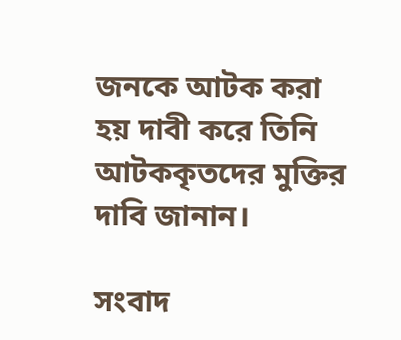জনকে আটক করা হয় দাবী করে তিনি আটককৃতদের মুক্তির দাবি জানান।

সংবাদ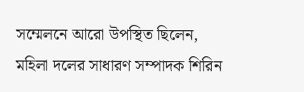সম্মেলনে আরো উপস্থিত ছিলেন, মহিলা দলের সাধারণ সম্পাদক শিরিন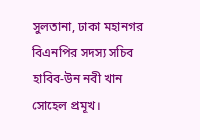সুলতানা, ঢাকা মহানগর বিএনপির সদস্য সচিব হাবিব-উন নবী খান সোহেল প্রমূখ।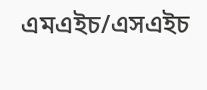এমএইচ/এসএইচ